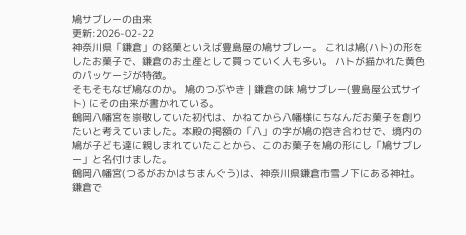鳩サブレーの由来
更新:2026-02-22
神奈川県「鎌倉」の銘菓といえば豊島屋の鳩サブレー。 これは鳩(ハト)の形をしたお菓子で、鎌倉のお土産として買っていく人も多い。 ハトが描かれた黄色のパッケージが特徴。
そもそもなぜ鳩なのか。 鳩のつぶやき | 鎌倉の味 鳩サブレー(豊島屋公式サイト) にその由来が書かれている。
鶴岡八幡宮を崇敬していた初代は、かねてから八幡様にちなんだお菓子を創りたいと考えていました。本殿の掲額の「八」の字が鳩の抱き合わせで、境内の鳩が子ども達に親しまれていたことから、このお菓子を鳩の形にし「鳩サブレー」と名付けました。
鶴岡八幡宮(つるがおかはちまんぐう)は、神奈川県鎌倉市雪ノ下にある神社。 鎌倉で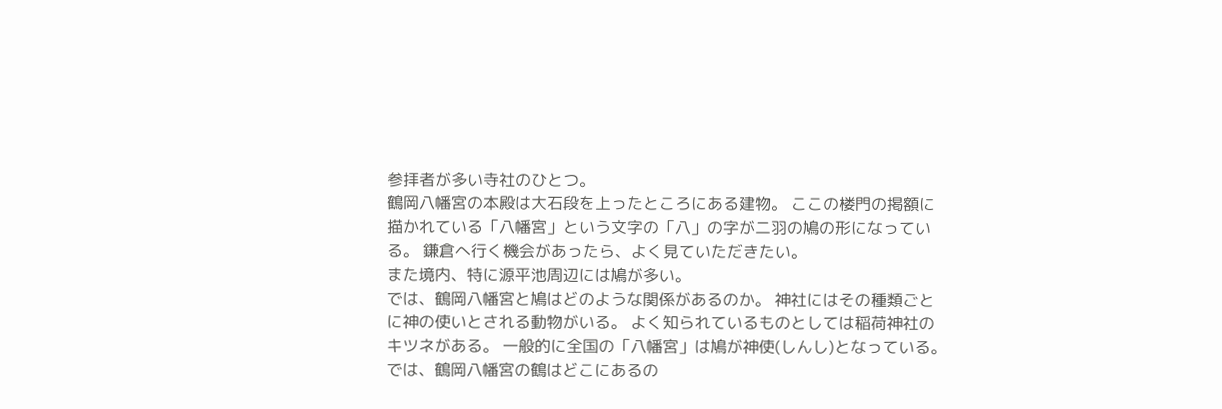参拝者が多い寺社のひとつ。
鶴岡八幡宮の本殿は大石段を上ったところにある建物。 ここの楼門の掲額に描かれている「八幡宮」という文字の「八」の字が二羽の鳩の形になっている。 鎌倉へ行く機会があったら、よく見ていただきたい。
また境内、特に源平池周辺には鳩が多い。
では、鶴岡八幡宮と鳩はどのような関係があるのか。 神社にはその種類ごとに神の使いとされる動物がいる。 よく知られているものとしては稲荷神社のキツネがある。 一般的に全国の「八幡宮」は鳩が神使(しんし)となっている。 では、鶴岡八幡宮の鶴はどこにあるの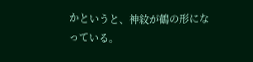かというと、神紋が鶴の形になっている。